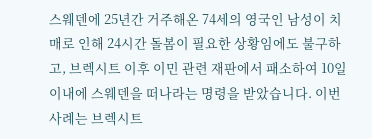스웨덴에 25년간 거주해온 74세의 영국인 남성이 치매로 인해 24시간 돌봄이 필요한 상황임에도 불구하고, 브렉시트 이후 이민 관련 재판에서 패소하여 10일 이내에 스웨덴을 떠나라는 명령을 받았습니다. 이번 사례는 브렉시트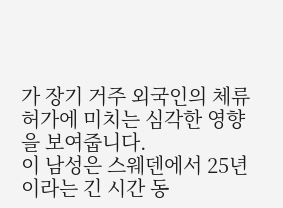가 장기 거주 외국인의 체류 허가에 미치는 심각한 영향을 보여줍니다.
이 남성은 스웨덴에서 25년이라는 긴 시간 동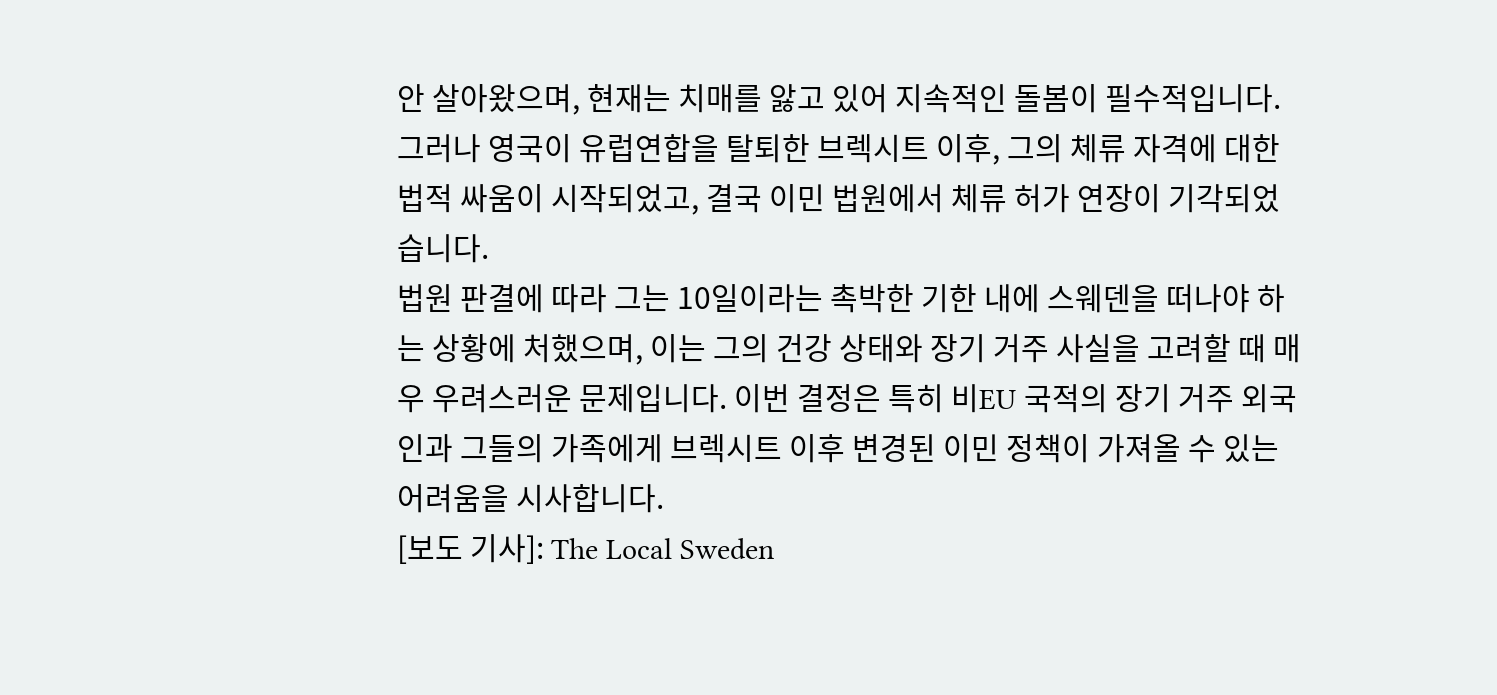안 살아왔으며, 현재는 치매를 앓고 있어 지속적인 돌봄이 필수적입니다. 그러나 영국이 유럽연합을 탈퇴한 브렉시트 이후, 그의 체류 자격에 대한 법적 싸움이 시작되었고, 결국 이민 법원에서 체류 허가 연장이 기각되었습니다.
법원 판결에 따라 그는 10일이라는 촉박한 기한 내에 스웨덴을 떠나야 하는 상황에 처했으며, 이는 그의 건강 상태와 장기 거주 사실을 고려할 때 매우 우려스러운 문제입니다. 이번 결정은 특히 비EU 국적의 장기 거주 외국인과 그들의 가족에게 브렉시트 이후 변경된 이민 정책이 가져올 수 있는 어려움을 시사합니다.
[보도 기사]: The Local Sweden